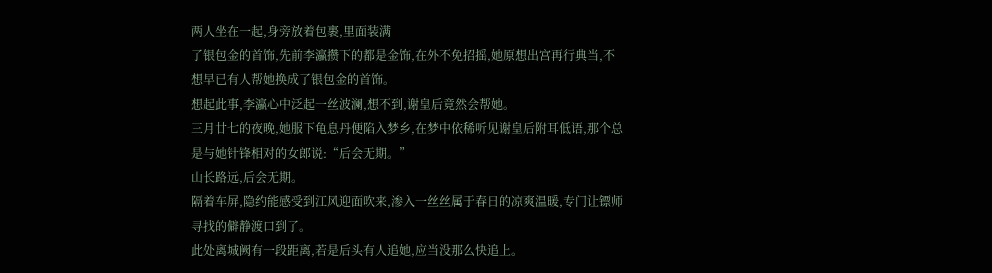两人坐在一起,身旁放着包裹,里面装满
了银包金的首饰,先前李瀛攒下的都是金饰,在外不免招摇,她原想出宫再行典当,不想早已有人帮她换成了银包金的首饰。
想起此事,李瀛心中泛起一丝波澜,想不到,谢皇后竟然会帮她。
三月廿七的夜晚,她服下龟息丹便陷入梦乡,在梦中依稀听见谢皇后附耳低语,那个总是与她针锋相对的女郎说:“后会无期。”
山长路远,后会无期。
隔着车屏,隐约能感受到江风迎面吹来,渗入一丝丝属于春日的凉爽温暖,专门让镖师寻找的僻静渡口到了。
此处离城阙有一段距离,若是后头有人追她,应当没那么快追上。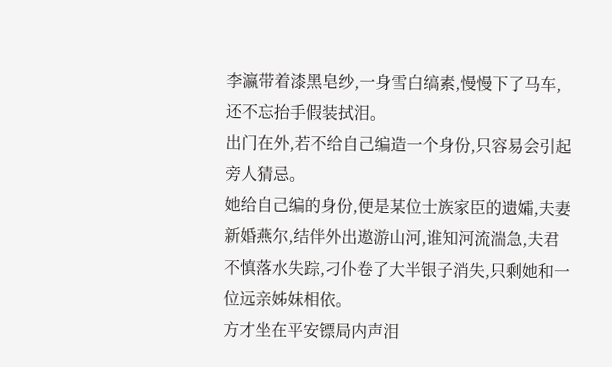李瀛带着漆黑皂纱,一身雪白缟素,慢慢下了马车,还不忘抬手假装拭泪。
出门在外,若不给自己编造一个身份,只容易会引起旁人猜忌。
她给自己编的身份,便是某位士族家臣的遗孀,夫妻新婚燕尔,结伴外出遨游山河,谁知河流湍急,夫君不慎落水失踪,刁仆卷了大半银子消失,只剩她和一位远亲姊妹相依。
方才坐在平安镖局内声泪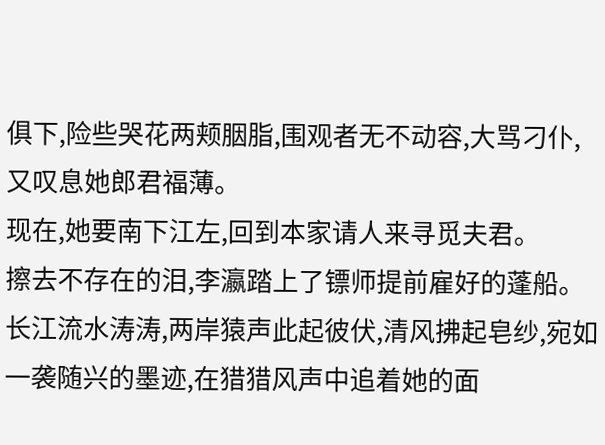俱下,险些哭花两颊胭脂,围观者无不动容,大骂刁仆,又叹息她郎君福薄。
现在,她要南下江左,回到本家请人来寻觅夫君。
擦去不存在的泪,李瀛踏上了镖师提前雇好的蓬船。
长江流水涛涛,两岸猿声此起彼伏,清风拂起皂纱,宛如一袭随兴的墨迹,在猎猎风声中追着她的面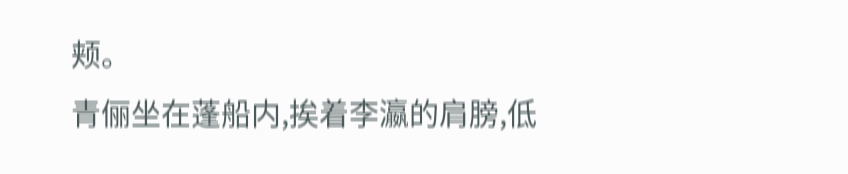颊。
青俪坐在蓬船内,挨着李瀛的肩膀,低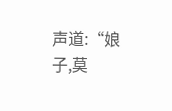声道:“娘子,莫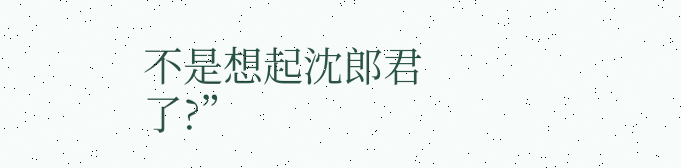不是想起沈郎君了?”